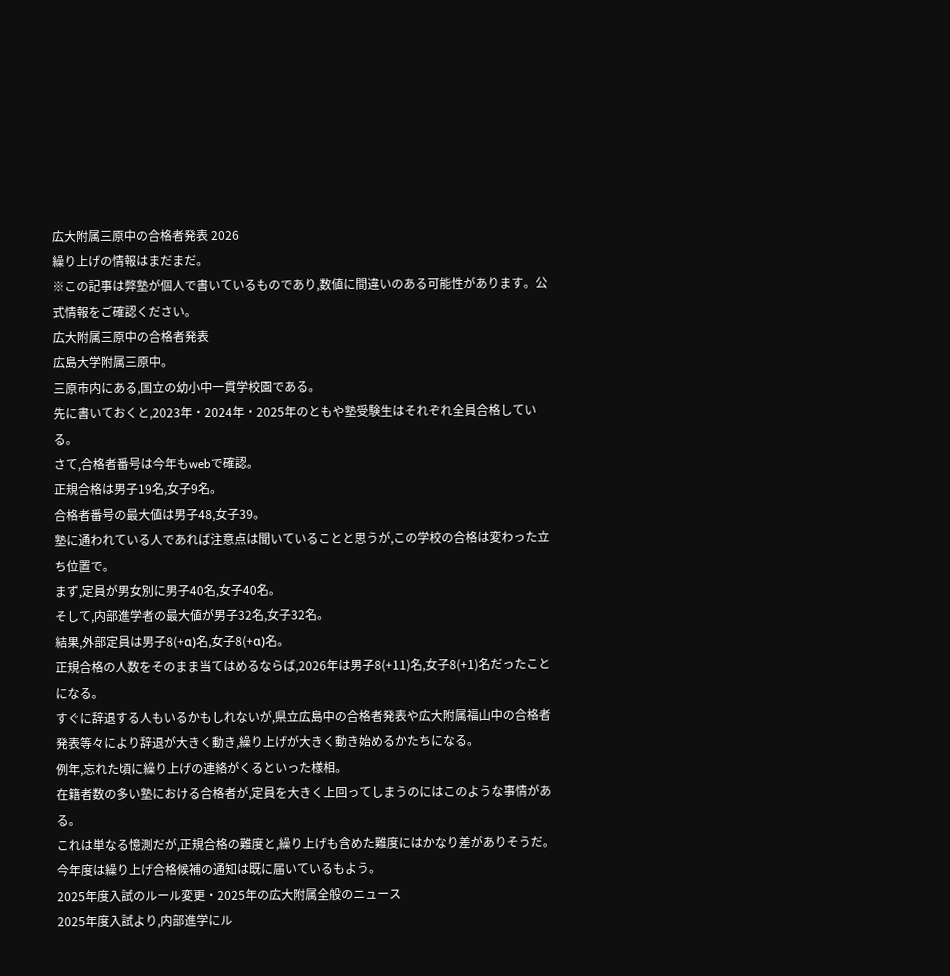広大附属三原中の合格者発表 2026
繰り上げの情報はまだまだ。
※この記事は弊塾が個人で書いているものであり,数値に間違いのある可能性があります。公式情報をご確認ください。
広大附属三原中の合格者発表
広島大学附属三原中。
三原市内にある,国立の幼小中一貫学校園である。
先に書いておくと,2023年・2024年・2025年のともや塾受験生はそれぞれ全員合格している。
さて,合格者番号は今年もwebで確認。
正規合格は男子19名,女子9名。
合格者番号の最大値は男子48,女子39。
塾に通われている人であれば注意点は聞いていることと思うが,この学校の合格は変わった立ち位置で。
まず,定員が男女別に男子40名,女子40名。
そして,内部進学者の最大値が男子32名,女子32名。
結果,外部定員は男子8(+α)名,女子8(+α)名。
正規合格の人数をそのまま当てはめるならば,2026年は男子8(+11)名,女子8(+1)名だったことになる。
すぐに辞退する人もいるかもしれないが,県立広島中の合格者発表や広大附属福山中の合格者発表等々により辞退が大きく動き,繰り上げが大きく動き始めるかたちになる。
例年,忘れた頃に繰り上げの連絡がくるといった様相。
在籍者数の多い塾における合格者が,定員を大きく上回ってしまうのにはこのような事情がある。
これは単なる憶測だが,正規合格の難度と,繰り上げも含めた難度にはかなり差がありそうだ。
今年度は繰り上げ合格候補の通知は既に届いているもよう。
2025年度入試のルール変更・2025年の広大附属全般のニュース
2025年度入試より,内部進学にル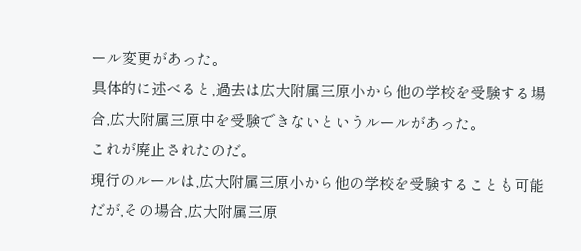ール変更があった。
具体的に述べると,過去は広大附属三原小から他の学校を受験する場合,広大附属三原中を受験できないというルールがあった。
これが廃止されたのだ。
現行のルールは,広大附属三原小から他の学校を受験することも可能だが,その場合,広大附属三原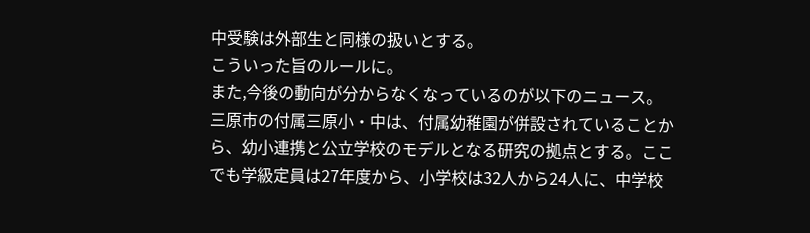中受験は外部生と同様の扱いとする。
こういった旨のルールに。
また,今後の動向が分からなくなっているのが以下のニュース。
三原市の付属三原小・中は、付属幼稚園が併設されていることから、幼小連携と公立学校のモデルとなる研究の拠点とする。ここでも学級定員は27年度から、小学校は32人から24人に、中学校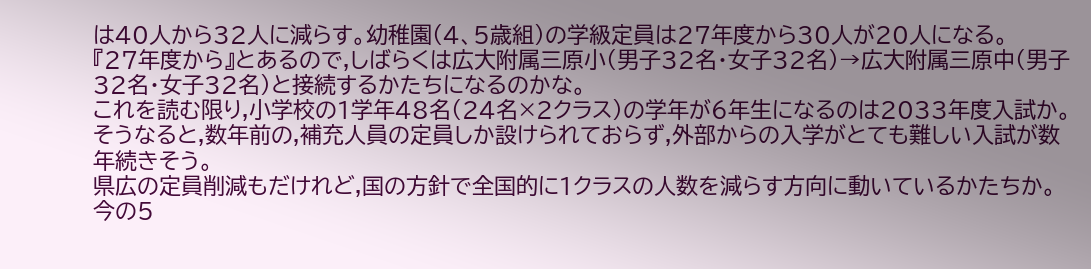は40人から32人に減らす。幼稚園(4、5歳組)の学級定員は27年度から30人が20人になる。
『27年度から』とあるので,しばらくは広大附属三原小(男子32名・女子32名)→広大附属三原中(男子32名・女子32名)と接続するかたちになるのかな。
これを読む限り,小学校の1学年48名(24名×2クラス)の学年が6年生になるのは2033年度入試か。
そうなると,数年前の,補充人員の定員しか設けられておらず,外部からの入学がとても難しい入試が数年続きそう。
県広の定員削減もだけれど,国の方針で全国的に1クラスの人数を減らす方向に動いているかたちか。
今の5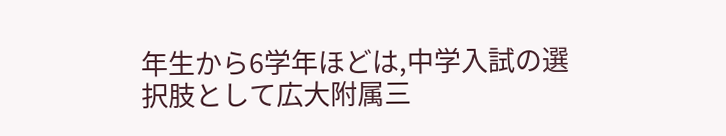年生から6学年ほどは,中学入試の選択肢として広大附属三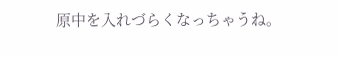原中を入れづらくなっちゃうね。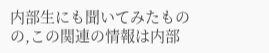内部生にも聞いてみたものの,この関連の情報は内部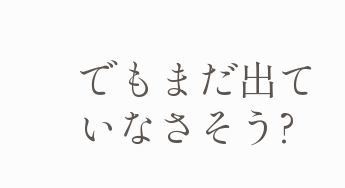でもまだ出ていなさそう?